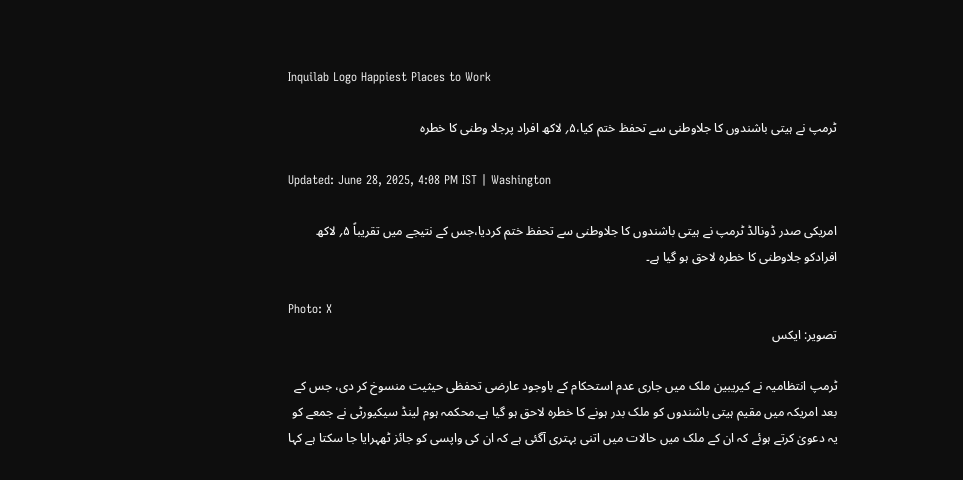Inquilab Logo Happiest Places to Work

ٹرمپ نے ہیتی باشندوں کا جلاوطنی سے تحفظ ختم کیا،۵؍ لاکھ افراد پرجلا وطنی کا خطرہ

Updated: June 28, 2025, 4:08 PM IST | Washington

امریکی صدر ڈونالڈ ٹرمپ نے ہیتی باشندوں کا جلاوطنی سے تحفظ ختم کردیا،جس کے نتیجے میں تقریباً ۵؍ لاکھ افرادکو جلاوطنی کا خطرہ لاحق ہو گیا ہے۔

Photo: X
تصویر: ایکس

ٹرمپ انتظامیہ نے کیریبین ملک میں جاری عدم استحکام کے باوجود عارضی تحفظی حیثیت منسوخ کر دی، جس کے بعد امریکہ میں مقیم ہیتی باشندوں کو ملک بدر ہونے کا خطرہ لاحق ہو گیا ہے۔محکمہ ہوم لینڈ سیکیورٹی نے جمعے کو یہ دعویٰ کرتے ہوئے کہ ان کے ملک میں حالات میں اتنی بہتری آگئی ہے کہ ان کی واپسی کو جائز ٹھہرایا جا سکتا ہے کہا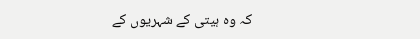کہ وہ ہیتی کے شہریوں کے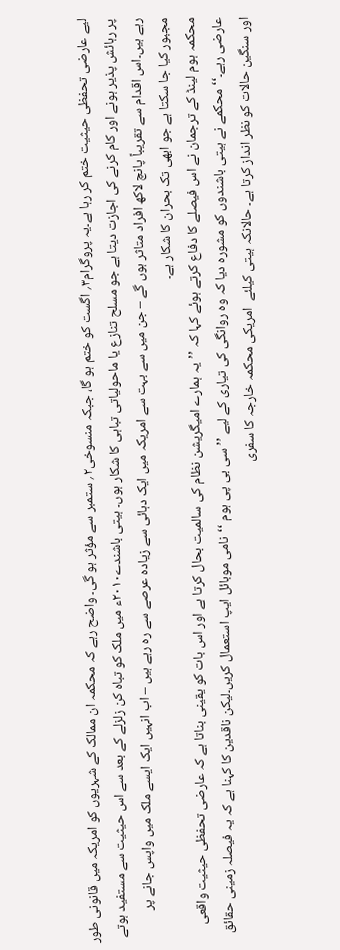لیے عارضی تحفظی حیثیت ختم کر رہا ہے۔یہ پروگرام۳؍ اگست کو ختم ہو گا، جبکہ منسوخی۲؍ ستمبر سے مؤثر ہو گی۔ واضح رہے کہ محکمہ ان ممالک کے شہریوں کو امریکہ میں قانونی طور پر رہائش پذیر ہونے اور کام کرنے کی اجازت دیتا ہے جو مسلح تنازع یا ماحولیاتی تباہی کا شکار ہوں۔ ہیتی باشندے۲۰۱۰ء میں ملک کو تباہ کن زلزلے کے بعد سے اس حیثیت سے مستفید ہوتے رہے ہیں۔اس اقدام سے تقریباً پانچ لاکھ افراد متاثر ہوں گے – جن میں سے بہت سے امریکہ میں ایک دہائی سے زیادہ عرصے سے رہ رہے ہیں – اب انہیں ایک ایسے ملک میں واپس جانے پر مجبور کیا جا سکتا ہے جو ابھی تک بحران کا شکار ہے۔
محکمہ ہوم لینڈ کے ترجمان نے اس فیصلے کا دفاع کرتے ہوئے کہا کہ ’’یہ ہمارے امیگریشن نظام کی سالمیت بحال کرتا ہے اور اس بات کو یقینی بناتا ہے کہ عارضی تحفظی حیثیت واقعی عارضی رہے۔‘‘ محکمے نے ہیتی باشندوں کو مشورہ دیا کہ وہ روانگی کی تیاری کے لیے ’’ سی بی پی ہوم ‘‘نامی موبائل ایپ استعمال کریں۔لیکن ناقدین کا کہنا ہے کہ یہ فیصلہ زمینی حقائق اور سنگین حالات کو نظر انداز کرتا ہے۔ حالانکہ ہیتی کیلئے  امریکی محکمہ خارجہ کا سفری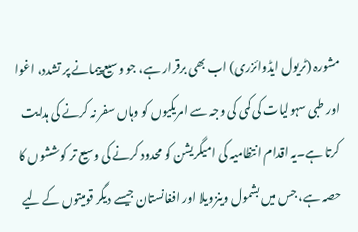مشورہ (ٹریول ایڈوائزری) اب بھی برقرار ہے، جو وسیع پیمانے پر تشدد، اغوا اور طبی سہولیات کی کمی کی وجہ سے امریکیوں کو وہاں سفر نہ کرنے کی ہدایت کرتا ہے۔یہ اقدام انتظامیہ کی امیگریشن کو محدود کرنے کی وسیع تر کوششوں کا حصہ ہے، جس میں بشمول وینزویلا اور افغانستان جیسے دیگر قومیتوں کے لیے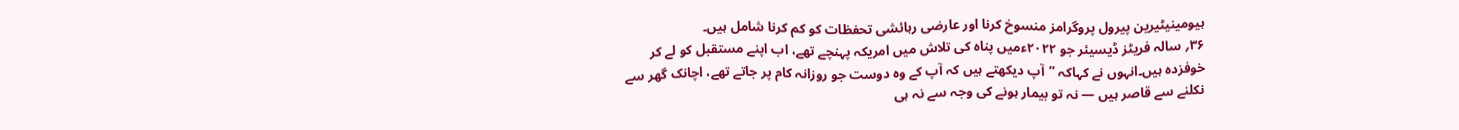ہیومینیٹیرین پیرول پروگرامز منسوخ کرنا اور عارضی رہائشی تحفظات کو کم کرنا شامل ہیں۔
۳۶؍ سالہ فریٹز ڈیسیئر جو ۲۰۲۲ءمیں پناہ کی تلاش میں امریکہ پہنچے تھے، اب اپنے مستقبل کو لے کر خوفزدہ ہیں۔انہوں نے کہاکہ ’’آپ دیکھتے ہیں کہ آپ کے وہ دوست جو روزانہ کام پر جاتے تھے، اچانک گھر سے نکلنے سے قاصر ہیں — نہ تو بیمار ہونے کی وجہ سے نہ ہی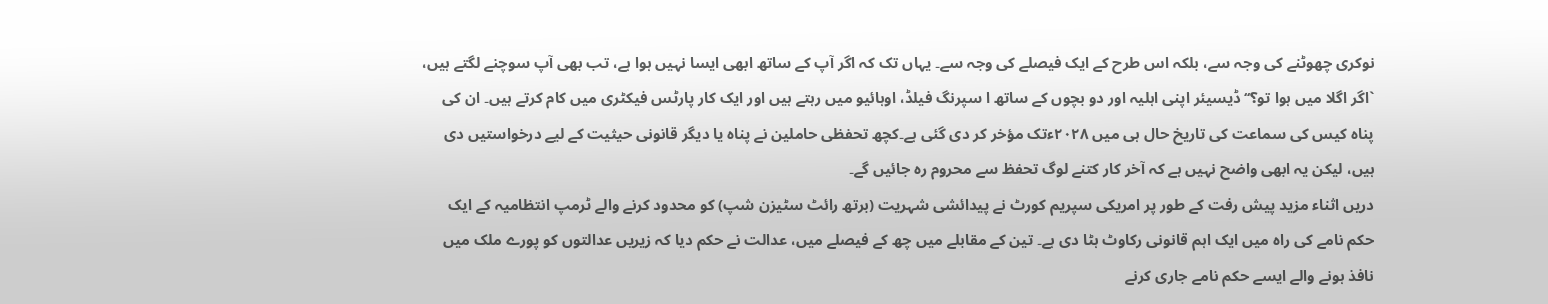نوکری چھوٹنے کی وجہ سے، بلکہ اس طرح کے ایک فیصلے کی وجہ سے۔ یہاں تک کہ اگر آپ کے ساتھ ابھی ایسا نہیں ہوا ہے، تب بھی آپ سوچنے لگتے ہیں، `اگر اگلا میں ہوا تو؟‘‘ڈیسیئر اپنی اہلیہ اور دو بچوں کے ساتھ ا سپرنگ فیلڈ، اوہائیو میں رہتے ہیں اور ایک کار پارٹس فیکٹری میں کام کرتے ہیں۔ ان کی پناہ کیس کی سماعت کی تاریخ حال ہی میں ۲۰۲۸ءتک مؤخر کر دی گئی ہے۔کچھ تحفظی حاملین نے پناہ یا دیگر قانونی حیثیت کے لیے درخواستیں دی ہیں، لیکن یہ ابھی واضح نہیں ہے کہ آخر کار کتنے لوگ تحفظ سے محروم رہ جائیں گے۔
دریں اثناء مزید پیش رفت کے طور پر امریکی سپریم کورٹ نے پیدائشی شہریت (برتھ رائٹ سٹیزن شپ) کو محدود کرنے والے ٹرمپ انتظامیہ کے ایک حکم نامے کی راہ میں ایک اہم قانونی رکاوٹ ہٹا دی ہے۔ تین کے مقابلے میں چھ کے فیصلے میں، عدالت نے حکم دیا کہ زیریں عدالتوں کو پورے ملک میں نافذ ہونے والے ایسے حکم نامے جاری کرنے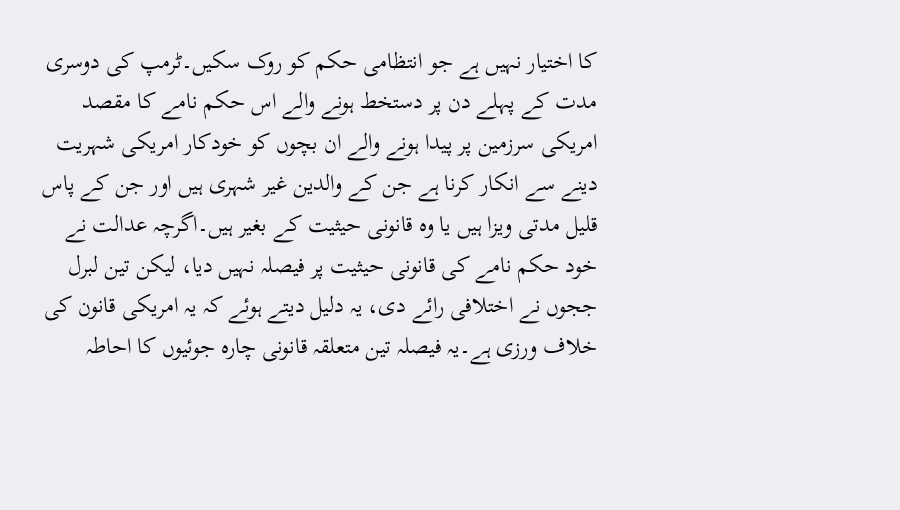کا اختیار نہیں ہے جو انتظامی حکم کو روک سکیں۔ٹرمپ کی دوسری مدت کے پہلے دن پر دستخط ہونے والے اس حکم نامے کا مقصد امریکی سرزمین پر پیدا ہونے والے ان بچوں کو خودکار امریکی شہریت دینے سے انکار کرنا ہے جن کے والدین غیر شہری ہیں اور جن کے پاس قلیل مدتی ویزا ہیں یا وہ قانونی حیثیت کے بغیر ہیں۔اگرچہ عدالت نے خود حکم نامے کی قانونی حیثیت پر فیصلہ نہیں دیا، لیکن تین لبرل ججوں نے اختلافی رائے دی، یہ دلیل دیتے ہوئے کہ یہ امریکی قانون کی خلاف ورزی ہے۔یہ فیصلہ تین متعلقہ قانونی چارہ جوئیوں کا احاطہ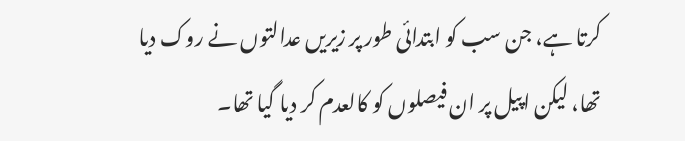کرتا ہے، جن سب کو ابتدائی طور پر زیریں عدالتوں نے روک دیا تھا، لیکن اپیل پر ان فیصلوں کو کالعدم کر دیا گیا تھا۔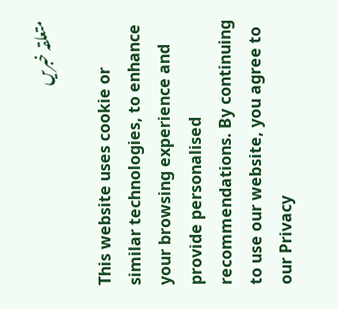متعلقہ خبریں

This website uses cookie or similar technologies, to enhance your browsing experience and provide personalised recommendations. By continuing to use our website, you agree to our Privacy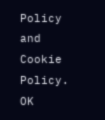Policy and Cookie Policy. OK